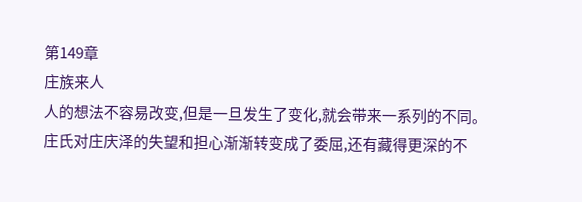第149章
庄族来人
人的想法不容易改变,但是一旦发生了变化,就会带来一系列的不同。
庄氏对庄庆泽的失望和担心渐渐转变成了委屈,还有藏得更深的不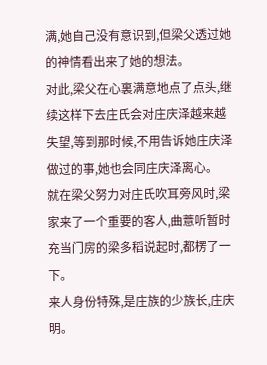满,她自己没有意识到,但梁父透过她的神情看出来了她的想法。
对此,梁父在心裏满意地点了点头,继续这样下去庄氏会对庄庆泽越来越失望,等到那时候,不用告诉她庄庆泽做过的事,她也会同庄庆泽离心。
就在梁父努力对庄氏吹耳旁风时,梁家来了一个重要的客人,曲薏听暂时充当门房的梁多稻说起时,都楞了一下。
来人身份特殊,是庄族的少族长,庄庆明。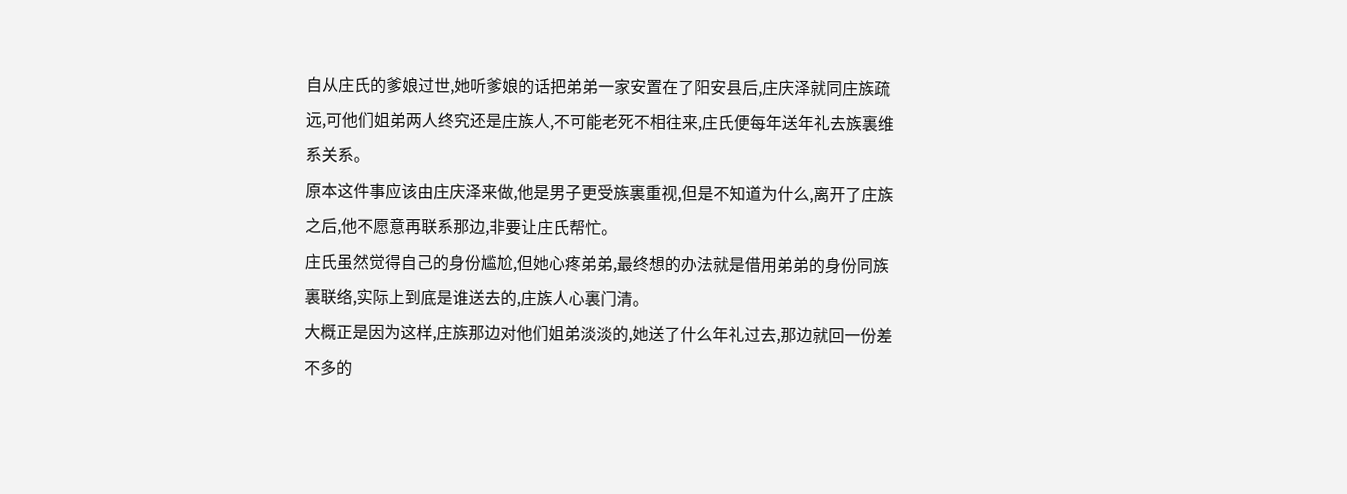自从庄氏的爹娘过世,她听爹娘的话把弟弟一家安置在了阳安县后,庄庆泽就同庄族疏远,可他们姐弟两人终究还是庄族人,不可能老死不相往来,庄氏便每年送年礼去族裏维系关系。
原本这件事应该由庄庆泽来做,他是男子更受族裏重视,但是不知道为什么,离开了庄族之后,他不愿意再联系那边,非要让庄氏帮忙。
庄氏虽然觉得自己的身份尴尬,但她心疼弟弟,最终想的办法就是借用弟弟的身份同族裏联络,实际上到底是谁送去的,庄族人心裏门清。
大概正是因为这样,庄族那边对他们姐弟淡淡的,她送了什么年礼过去,那边就回一份差不多的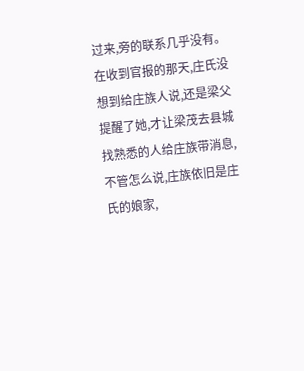过来,旁的联系几乎没有。
在收到官报的那天,庄氏没想到给庄族人说,还是梁父提醒了她,才让梁茂去县城找熟悉的人给庄族带消息,不管怎么说,庄族依旧是庄氏的娘家,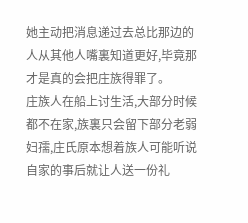她主动把消息递过去总比那边的人从其他人嘴裏知道更好,毕竟那才是真的会把庄族得罪了。
庄族人在船上讨生活,大部分时候都不在家,族裏只会留下部分老弱妇孺,庄氏原本想着族人可能听说自家的事后就让人送一份礼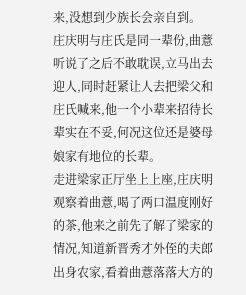来,没想到少族长会亲自到。
庄庆明与庄氏是同一辈份,曲薏听说了之后不敢耽误,立马出去迎人,同时赶紧让人去把梁父和庄氏喊来,他一个小辈来招待长辈实在不妥,何况这位还是婆母娘家有地位的长辈。
走进梁家正厅坐上上座,庄庆明观察着曲薏,喝了两口温度刚好的茶,他来之前先了解了梁家的情况,知道新晋秀才外侄的夫郎出身农家,看着曲薏落落大方的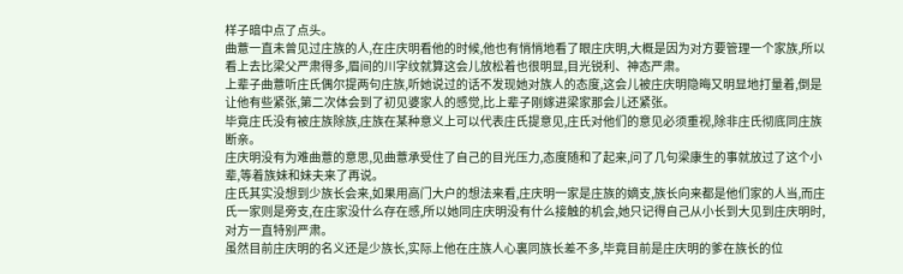样子暗中点了点头。
曲薏一直未曾见过庄族的人,在庄庆明看他的时候,他也有悄悄地看了眼庄庆明,大概是因为对方要管理一个家族,所以看上去比梁父严肃得多,眉间的川字纹就算这会儿放松着也很明显,目光锐利、神态严肃。
上辈子曲薏听庄氏偶尔提两句庄族,听她说过的话不发现她对族人的态度,这会儿被庄庆明隐晦又明显地打量着,倒是让他有些紧张,第二次体会到了初见婆家人的感觉,比上辈子刚嫁进梁家那会儿还紧张。
毕竟庄氏没有被庄族除族,庄族在某种意义上可以代表庄氏提意见,庄氏对他们的意见必须重视,除非庄氏彻底同庄族断亲。
庄庆明没有为难曲薏的意思,见曲薏承受住了自己的目光压力,态度随和了起来,问了几句梁康生的事就放过了这个小辈,等着族妹和妹夫来了再说。
庄氏其实没想到少族长会来,如果用高门大户的想法来看,庄庆明一家是庄族的嫡支,族长向来都是他们家的人当,而庄氏一家则是旁支,在庄家没什么存在感,所以她同庄庆明没有什么接触的机会,她只记得自己从小长到大见到庄庆明时,对方一直特别严肃。
虽然目前庄庆明的名义还是少族长,实际上他在庄族人心裏同族长差不多,毕竟目前是庄庆明的爹在族长的位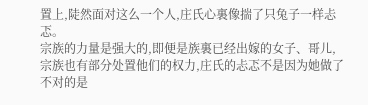置上,陡然面对这么一个人,庄氏心裏像揣了只兔子一样忐忑。
宗族的力量是强大的,即便是族裏已经出嫁的女子、哥儿,宗族也有部分处置他们的权力,庄氏的忐忑不是因为她做了不对的是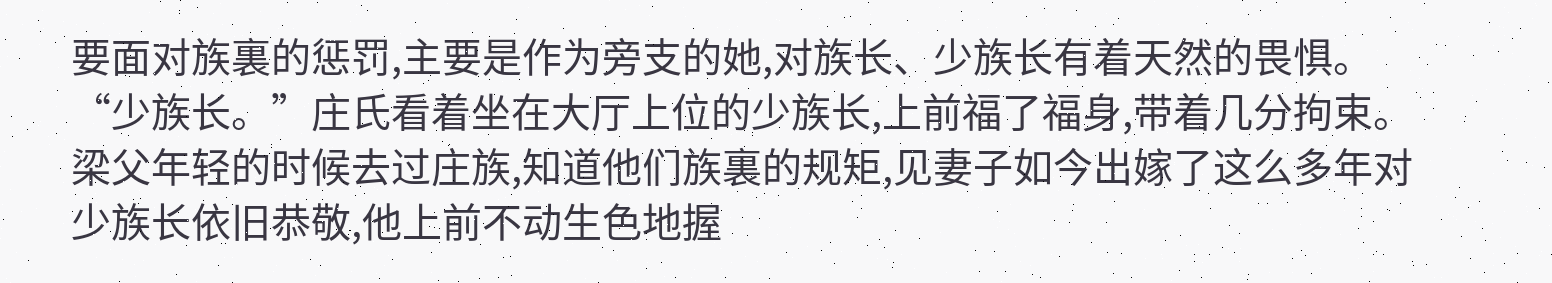要面对族裏的惩罚,主要是作为旁支的她,对族长、少族长有着天然的畏惧。
“少族长。”庄氏看着坐在大厅上位的少族长,上前福了福身,带着几分拘束。
梁父年轻的时候去过庄族,知道他们族裏的规矩,见妻子如今出嫁了这么多年对少族长依旧恭敬,他上前不动生色地握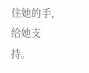住她的手,给她支持。